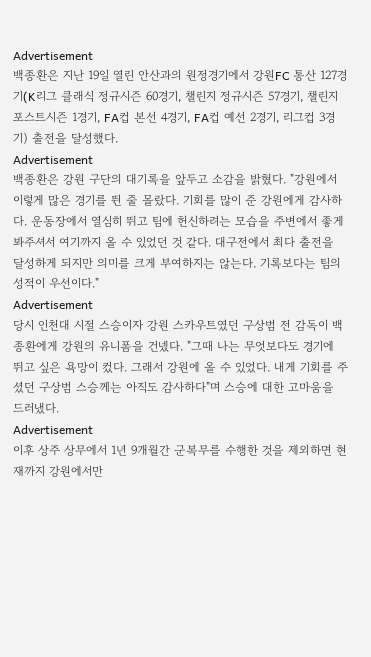Advertisement
백종환은 지난 19일 열린 안산과의 원정경기에서 강원FC 통산 127경기(K리그 클래식 정규시즌 60경기, 챌린지 정규시즌 57경기, 챌린지 포스트시즌 1경기, FA컵 본선 4경기, FA컵 예선 2경기, 리그컵 3경기) 출전을 달성했다.
Advertisement
백종환은 강원 구단의 대기록을 앞두고 소감을 밝혔다. "강원에서 이렇게 많은 경기를 뛴 줄 몰랐다. 기회를 많이 준 강원에게 감사하다. 운동장에서 열심히 뛰고 팀에 헌신하려는 모습을 주변에서 좋게 봐주셔서 여기까지 올 수 있었던 것 같다. 대구전에서 최다 출전을 달성하게 되지만 의미를 크게 부여하지는 않는다. 기록보다는 팀의 성적이 우선이다."
Advertisement
당시 인천대 시절 스승이자 강원 스카우트였던 구상범 전 감독이 백종환에게 강원의 유니폼을 건넸다. "그때 나는 무엇보다도 경기에 뛰고 싶은 욕망이 컸다. 그래서 강원에 올 수 있었다. 내게 기회를 주셨던 구상범 스승께는 아직도 감사하다"며 스승에 대한 고마움을 드러냈다.
Advertisement
이후 상주 상무에서 1년 9개월간 군복무를 수행한 것을 제외하면 현재까지 강원에서만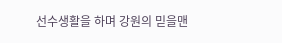선수생활을 하며 강원의 믿을맨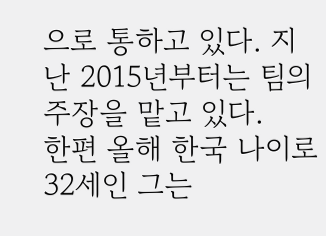으로 통하고 있다. 지난 2015년부터는 팀의 주장을 맡고 있다.
한편 올해 한국 나이로 32세인 그는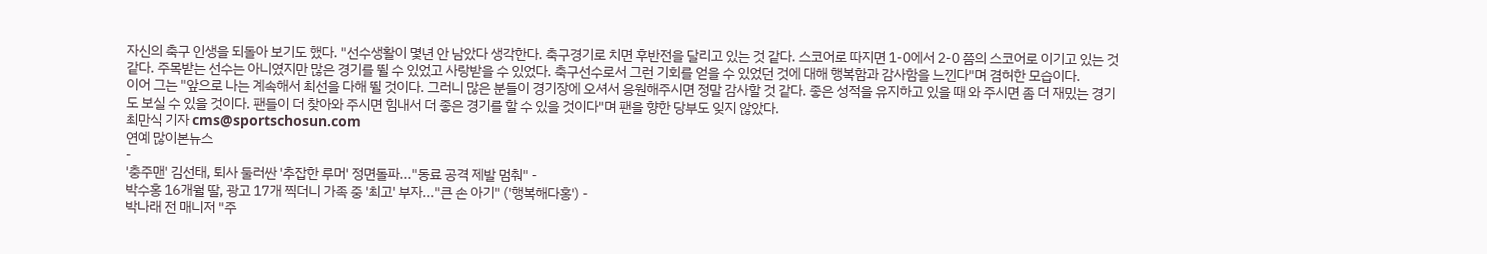자신의 축구 인생을 되돌아 보기도 했다. "선수생활이 몇년 안 남았다 생각한다. 축구경기로 치면 후반전을 달리고 있는 것 같다. 스코어로 따지면 1-0에서 2-0 쯤의 스코어로 이기고 있는 것 같다. 주목받는 선수는 아니였지만 많은 경기를 뛸 수 있었고 사랑받을 수 있었다. 축구선수로서 그런 기회를 얻을 수 있었던 것에 대해 행복함과 감사함을 느낀다"며 겸허한 모습이다.
이어 그는 "앞으로 나는 계속해서 최선을 다해 뛸 것이다. 그러니 많은 분들이 경기장에 오셔서 응원해주시면 정말 감사할 것 같다. 좋은 성적을 유지하고 있을 때 와 주시면 좀 더 재밌는 경기도 보실 수 있을 것이다. 팬들이 더 찾아와 주시면 힘내서 더 좋은 경기를 할 수 있을 것이다"며 팬을 향한 당부도 잊지 않았다.
최만식 기자 cms@sportschosun.com
연예 많이본뉴스
-
'충주맨' 김선태, 퇴사 둘러싼 '추잡한 루머' 정면돌파..."동료 공격 제발 멈춰" -
박수홍 16개월 딸, 광고 17개 찍더니 가족 중 '최고' 부자..."큰 손 아기" ('행복해다홍') -
박나래 전 매니저 "주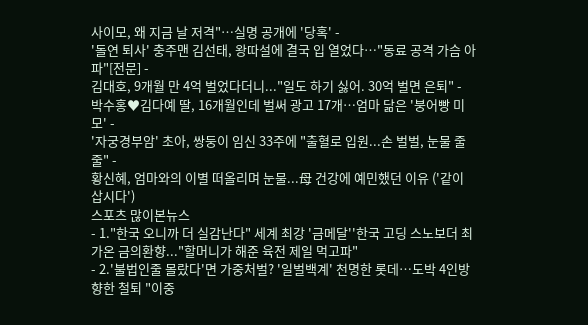사이모, 왜 지금 날 저격"…실명 공개에 '당혹' -
'돌연 퇴사' 충주맨 김선태, 왕따설에 결국 입 열었다…"동료 공격 가슴 아파"[전문] -
김대호, 9개월 만 4억 벌었다더니..."일도 하기 싫어. 30억 벌면 은퇴" -
박수홍♥김다예 딸, 16개월인데 벌써 광고 17개…엄마 닮은 '붕어빵 미모' -
'자궁경부암' 초아, 쌍둥이 임신 33주에 "출혈로 입원...손 벌벌, 눈물 줄줄" -
황신혜, 엄마와의 이별 떠올리며 눈물...母 건강에 예민했던 이유 ('같이 삽시다')
스포츠 많이본뉴스
- 1."한국 오니까 더 실감난다" 세계 최강 '금메달''한국 고딩 스노보더 최가온 금의환향..."할머니가 해준 육전 제일 먹고파"
- 2.'불법인줄 몰랐다'면 가중처벌? '일벌백계' 천명한 롯데…도박 4인방 향한 철퇴 "이중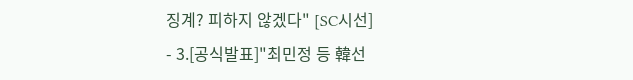징계? 피하지 않겠다" [SC시선]
- 3.[공식발표]"최민정 등 韓선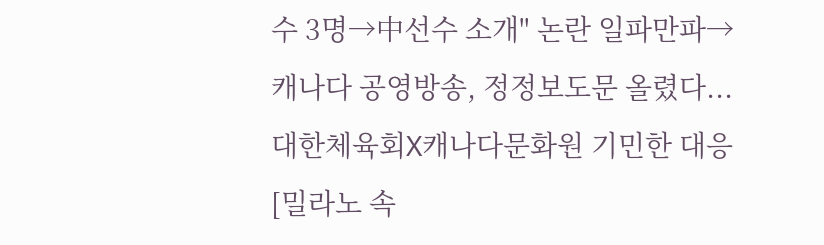수 3명→中선수 소개" 논란 일파만파→캐나다 공영방송, 정정보도문 올렸다...대한체육회X캐나다문화원 기민한 대응[밀라노 속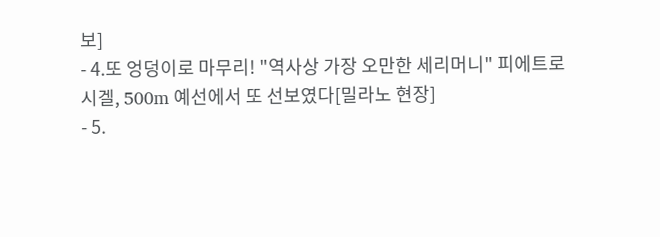보]
- 4.또 엉덩이로 마무리! "역사상 가장 오만한 세리머니" 피에트로 시겔, 500m 예선에서 또 선보였다[밀라노 현장]
- 5.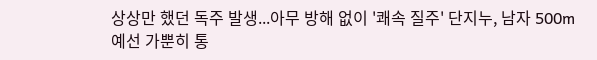상상만 했던 독주 발생...아무 방해 없이 '쾌속 질주' 단지누, 남자 500m 예선 가뿐히 통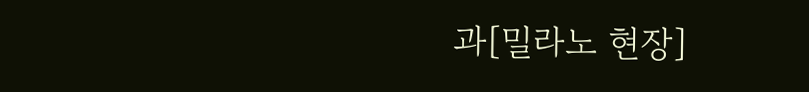과[밀라노 현장]